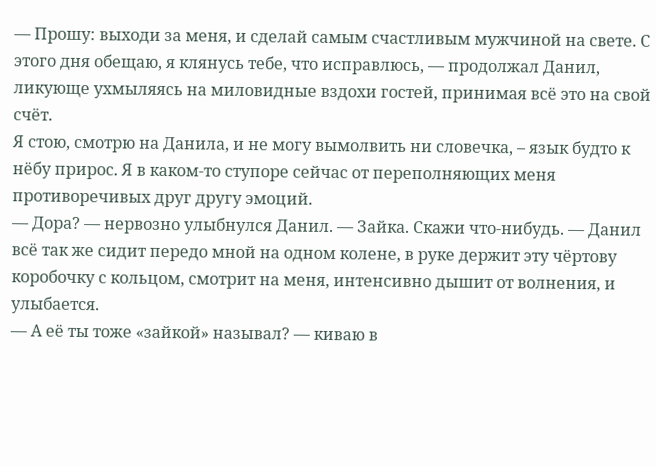— Прошу: выходи за меня, и сделай самым счастливым мужчиной на свете. С этого дня обещаю, я клянусь тебе, что исправлюсь, — продолжал Данил, ликующе ухмыляясь на миловидные вздохи гостей, принимая всё это на свой счёт.
Я стою, смотрю на Данила, и не могу вымолвить ни словечка, – язык будто к нёбу прирос. Я в каком-то ступоре сейчас от переполняющих меня противоречивых друг другу эмоций.
— Дора? — нервозно улыбнулся Данил. — Зайка. Скажи что-нибудь. — Данил всё так же сидит передо мной на одном колене, в руке держит эту чёртову коробочку с кольцом, смотрит на меня, интенсивно дышит от волнения, и улыбается.
— А её ты тоже «зайкой» называл? — киваю в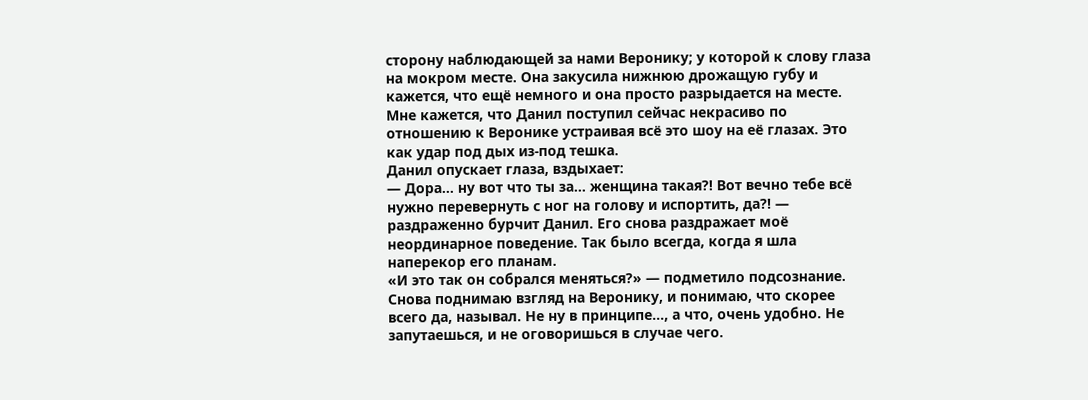сторону наблюдающей за нами Веронику; у которой к слову глаза на мокром месте. Она закусила нижнюю дрожащую губу и кажется, что ещё немного и она просто разрыдается на месте.
Мне кажется, что Данил поступил сейчас некрасиво по отношению к Веронике устраивая всё это шоу на её глазах. Это как удар под дых из-под тешка.
Данил опускает глаза, вздыхает:
— Дора… ну вот что ты за… женщина такая?! Вот вечно тебе всё нужно перевернуть с ног на голову и испортить, да?! — раздраженно бурчит Данил. Его снова раздражает моё неординарное поведение. Так было всегда, когда я шла наперекор его планам.
«И это так он собрался меняться?» — подметило подсознание.
Снова поднимаю взгляд на Веронику, и понимаю, что скорее всего да, называл. Не ну в принципе…, а что, очень удобно. Не запутаешься, и не оговоришься в случае чего.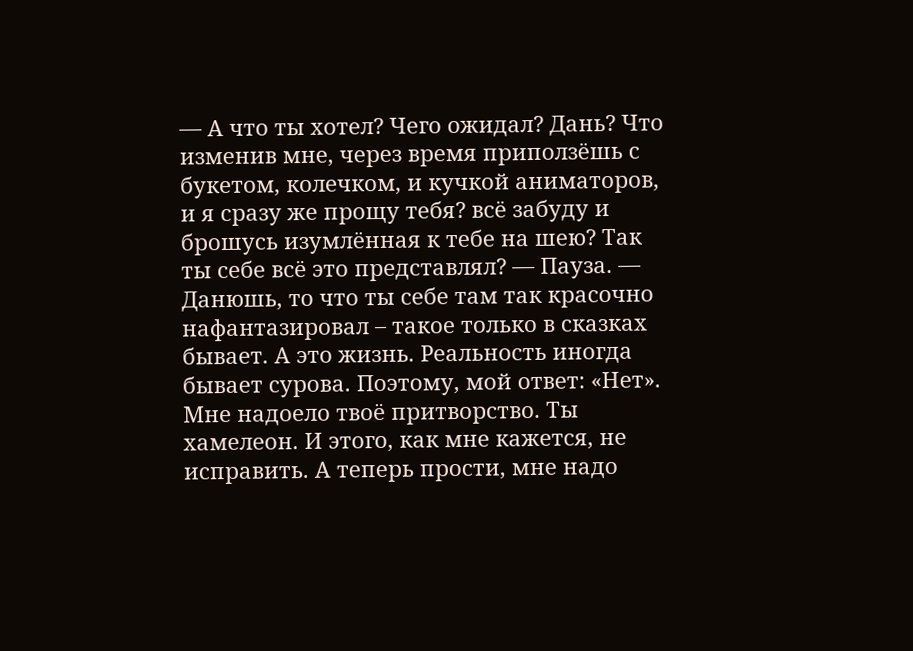— А что ты хотел? Чего ожидал? Дань? Что изменив мне, через время приползёшь с букетом, колечком, и кучкой аниматоров, и я сразу же прощу тебя? всё забуду и брошусь изумлённая к тебе на шею? Так ты себе всё это представлял? — Пауза. — Данюшь, то что ты себе там так красочно нафантазировал – такое только в сказках бывает. А это жизнь. Реальность иногда бывает сурова. Поэтому, мой ответ: «Нет». Мне надоело твоё притворство. Ты хамелеон. И этого, как мне кажется, не исправить. А теперь прости, мне надо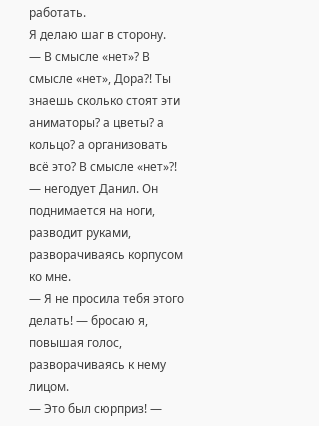работать.
Я делаю шаг в сторону.
— В смысле «нет»? В смысле «нет», Дора?! Ты знаешь сколько стоят эти аниматоры? а цветы? а кольцо? а организовать всё это? В смысле «нет»?! — негодует Данил. Он поднимается на ноги, разводит руками, разворачиваясь корпусом ко мне.
— Я не просила тебя этого делать! — бросаю я, повышая голос, разворачиваясь к нему лицом.
— Это был сюрприз! —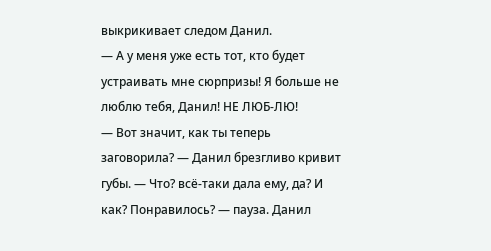выкрикивает следом Данил.
— А у меня уже есть тот, кто будет устраивать мне сюрпризы! Я больше не люблю тебя, Данил! НЕ ЛЮБ-ЛЮ!
— Вот значит, как ты теперь заговорила? — Данил брезгливо кривит губы. — Что? всё-таки дала ему, да? И как? Понравилось? — пауза. Данил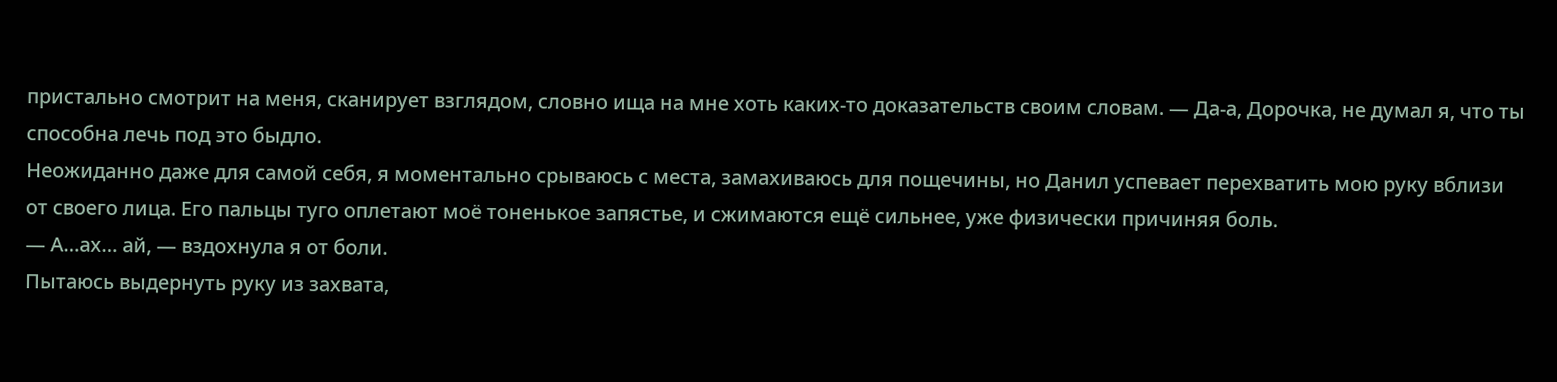пристально смотрит на меня, сканирует взглядом, словно ища на мне хоть каких-то доказательств своим словам. — Да-а, Дорочка, не думал я, что ты способна лечь под это быдло.
Неожиданно даже для самой себя, я моментально срываюсь с места, замахиваюсь для пощечины, но Данил успевает перехватить мою руку вблизи от своего лица. Его пальцы туго оплетают моё тоненькое запястье, и сжимаются ещё сильнее, уже физически причиняя боль.
— А…ах… ай, — вздохнула я от боли.
Пытаюсь выдернуть руку из захвата,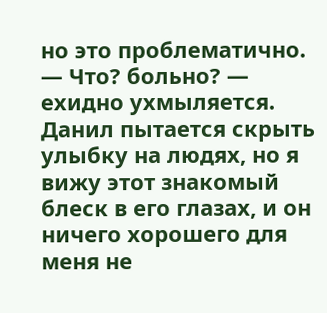но это проблематично.
— Что? больно? — ехидно ухмыляется. Данил пытается скрыть улыбку на людях, но я вижу этот знакомый блеск в его глазах, и он ничего хорошего для меня не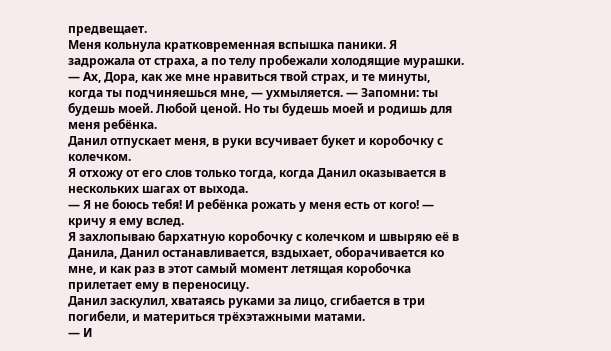предвещает.
Меня кольнула кратковременная вспышка паники. Я задрожала от страха, а по телу пробежали холодящие мурашки.
— Ах, Дора, как же мне нравиться твой страх, и те минуты, когда ты подчиняешься мне, — ухмыляется. — Запомни: ты будешь моей. Любой ценой. Но ты будешь моей и родишь для меня ребёнка.
Данил отпускает меня, в руки всучивает букет и коробочку с колечком.
Я отхожу от его слов только тогда, когда Данил оказывается в нескольких шагах от выхода.
— Я не боюсь тебя! И ребёнка рожать у меня есть от кого! — кричу я ему вслед.
Я захлопываю бархатную коробочку с колечком и швыряю её в Данила, Данил останавливается, вздыхает, оборачивается ко мне, и как раз в этот самый момент летящая коробочка прилетает ему в переносицу.
Данил заскулил, хватаясь руками за лицо, сгибается в три погибели, и материться трёхэтажными матами.
— И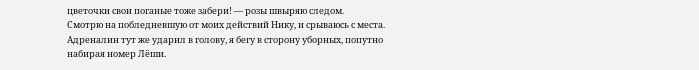цветочки свои поганые тоже забери! — розы швыряю следом.
Смотрю на побледневшую от моих действий Нику, и срываюсь с места. Адреналин тут же ударил в голову, я бегу в сторону уборных, попутно набирая номер Лёши.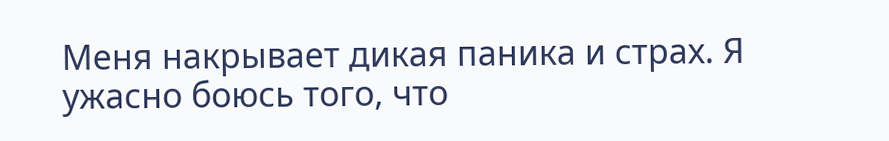Меня накрывает дикая паника и страх. Я ужасно боюсь того, что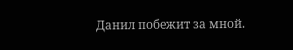Данил побежит за мной.